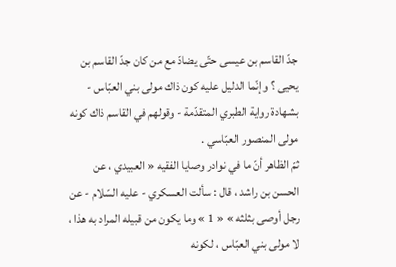جدّ القاسم بن عيسى حتّى يضادّ مع من كان جدّ القاسم بن يحيى ؟ وإنّما الدليل عليه كون ذاك مولى بني العبّاس - بشهادة رواية الطبري المتقدّمة - وقولهم في القاسم ذاك كونه مولى المنصور العبّاسي .
ثمّ الظاهر أنّ ما في نوادر وصايا الفقيه « العبيدي ، عن الحسن بن راشد ، قال : سألت العسكري - عليه السّلام - عن رجل أوصى بثلثه » « 1 » وما يكون من قبيله المراد به هذا ، لا مولى بني العبّاس ، لكونه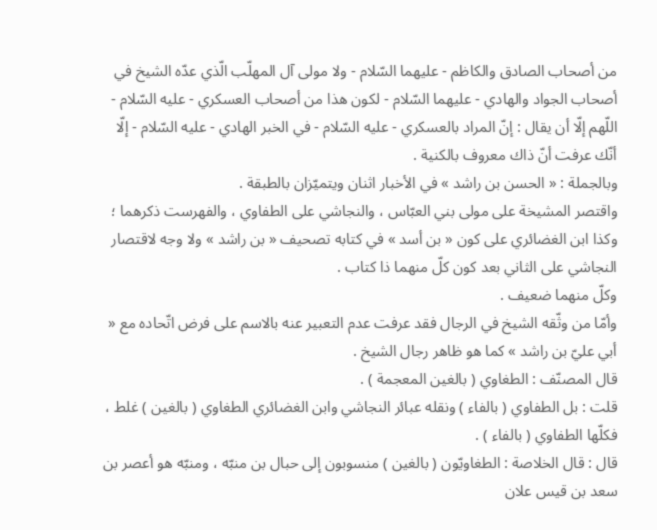من أصحاب الصادق والكاظم - عليهما السّلام - ولا مولى آل المهلّب الّذي عدّه الشيخ في أصحاب الجواد والهادي - عليهما السّلام - لكون هذا من أصحاب العسكري - عليه السّلام - اللّهم إلّا أن يقال : إنّ المراد بالعسكري - عليه السّلام - في الخبر الهادي - عليه السّلام - إلّا أنّك عرفت أنّ ذاك معروف بالكنية .
وبالجملة : « الحسن بن راشد » في الأخبار اثنان ويتميّزان بالطبقة .
واقتصر المشيخة على مولى بني العبّاس ، والنجاشي على الطفاوي ، والفهرست ذكرهما ؛ وكذا ابن الغضائري على كون « بن أسد » في كتابه تصحيف « بن راشد » ولا وجه لاقتصار النجاشي على الثاني بعد كون كلّ منهما ذا كتاب .
وكلّ منهما ضعيف .
وأمّا من وثّقه الشيخ في الرجال فقد عرفت عدم التعبير عنه بالاسم على فرض اتّحاده مع « أبي عليّ بن راشد » كما هو ظاهر رجال الشيخ .
قال المصنّف : الطغاوي ( بالغين المعجمة ) .
قلت : بل الطفاوي ( بالفاء ) ونقله عبائر النجاشي وابن الغضائري الطغاوي ( بالغين ) غلط ، فكلّها الطفاوي ( بالفاء ) .
قال : قال الخلاصة : الطغاويّون ( بالغين ) منسوبون إلى حبال بن منبّه ، ومنبّه هو أعصر بن سعد بن قيس علان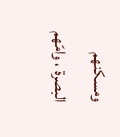ومسكنهم البصرة ، وامّهم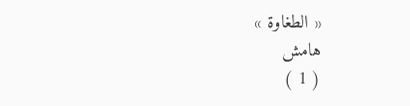« الطغاوة »
هامش
( 1 )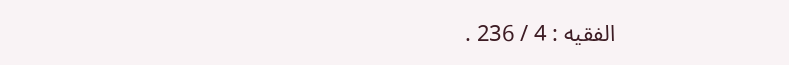الفقيه : 4 / 236 .